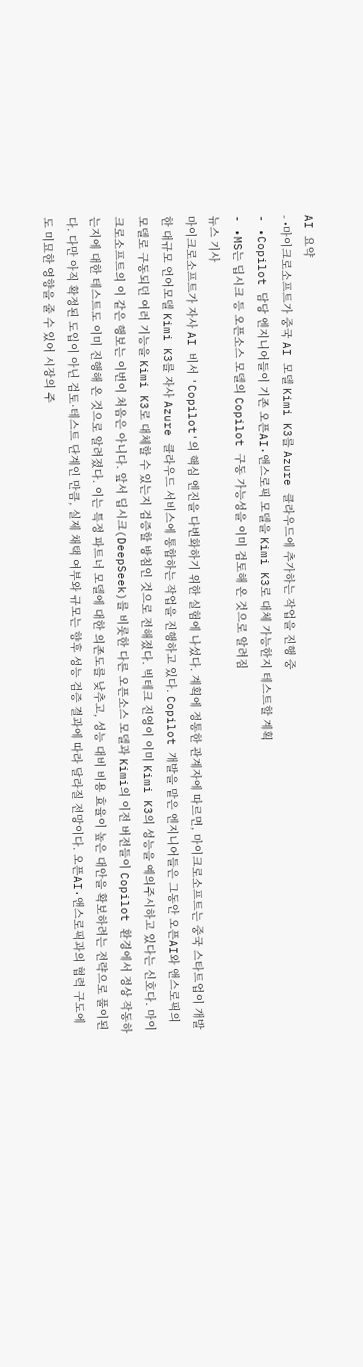AI 요약
- •마이크로소프트가 중국 AI 모델 Kimi K3를 Azure 클라우드에 추가하는 작업을 진행 중
- •Copilot 담당 엔지니어들이 기존 오픈AI·앤스로픽 모델을 Kimi K3로 대체 가능한지 테스트할 계획
- •MS는 딥시크 등 오픈소스 모델의 Copilot 구동 가능성을 이미 검토해 온 것으로 알려짐
뉴스 기사
마이크로소프트가 자사 AI 비서 'Copilot'의 핵심 엔진을 다변화하기 위한 실험에 나섰다. 계획에 정통한 관계자에 따르면, 마이크로소프트는 중국 스타트업이 개발한 대규모 언어모델 Kimi K3를 자사 Azure 클라우드 서비스에 통합하는 작업을 진행하고 있다. Copilot 개발을 맡은 엔지니어들은 그동안 오픈AI와 앤스로픽의 모델로 구동되던 여러 기능을 Kimi K3로 대체할 수 있는지 검증할 방침인 것으로 전해졌다. 빅테크 진영이 이미 Kimi K3의 성능을 예의주시하고 있다는 신호다. 마이크로소프트의 이 같은 행보는 이번이 처음은 아니다. 앞서 딥시크(DeepSeek)를 비롯한 다른 오픈소스 모델과 Kimi의 이전 버전들이 Copilot 환경에서 정상 작동하는지에 대한 테스트도 이미 진행해 온 것으로 알려졌다. 이는 특정 파트너 모델에 대한 의존도를 낮추고, 성능 대비 비용 효율이 높은 대안을 확보하려는 전략으로 풀이된다. 다만 아직 확정된 도입이 아닌 검토·테스트 단계인 만큼, 실제 채택 여부와 규모는 향후 성능 검증 결과에 따라 달라질 전망이다. 오픈AI·앤스로픽과의 협력 구도에도 미묘한 영향을 줄 수 있어 시장의 주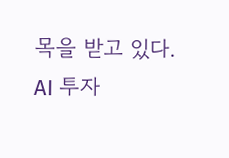목을 받고 있다.
AI 투자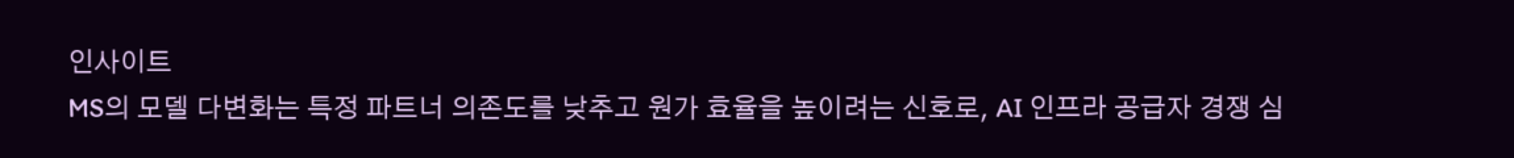인사이트
MS의 모델 다변화는 특정 파트너 의존도를 낮추고 원가 효율을 높이려는 신호로, AI 인프라 공급자 경쟁 심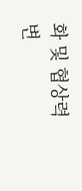화 및 협상력 변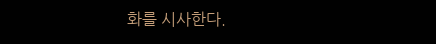화를 시사한다.